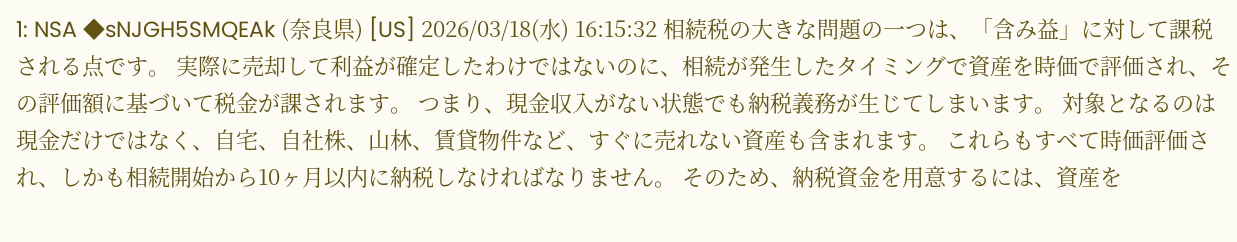1: NSA ◆sNJGH5SMQEAk (奈良県) [US] 2026/03/18(水) 16:15:32 相続税の大きな問題の一つは、「含み益」に対して課税される点です。 実際に売却して利益が確定したわけではないのに、相続が発生したタイミングで資産を時価で評価され、その評価額に基づいて税金が課されます。 つまり、現金収入がない状態でも納税義務が生じてしまいます。 対象となるのは現金だけではなく、自宅、自社株、山林、賃貸物件など、すぐに売れない資産も含まれます。 これらもすべて時価評価され、しかも相続開始から10ヶ月以内に納税しなければなりません。 そのため、納税資金を用意するには、資産を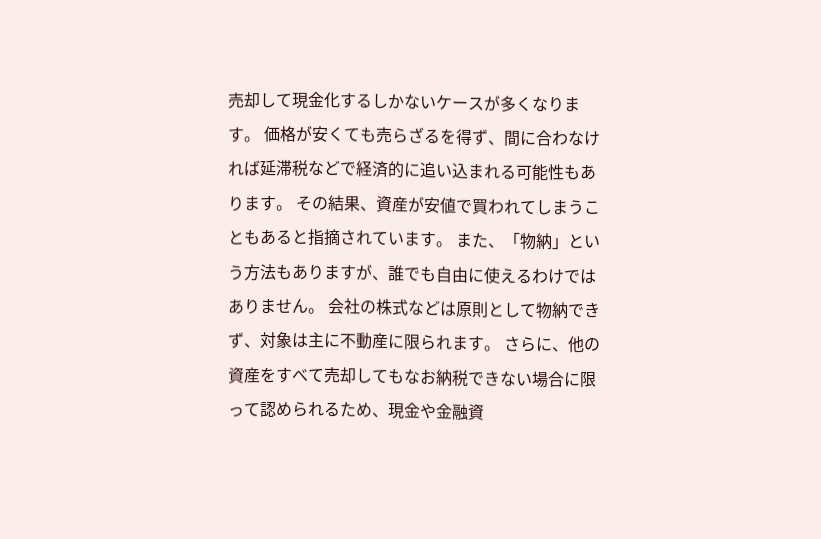売却して現金化するしかないケースが多くなります。 価格が安くても売らざるを得ず、間に合わなければ延滞税などで経済的に追い込まれる可能性もあります。 その結果、資産が安値で買われてしまうこともあると指摘されています。 また、「物納」という方法もありますが、誰でも自由に使えるわけではありません。 会社の株式などは原則として物納できず、対象は主に不動産に限られます。 さらに、他の資産をすべて売却してもなお納税できない場合に限って認められるため、現金や金融資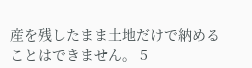産を残したまま土地だけで納めることはできません。 5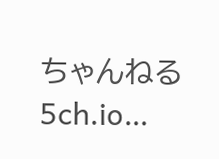ちゃんねる5ch.io…